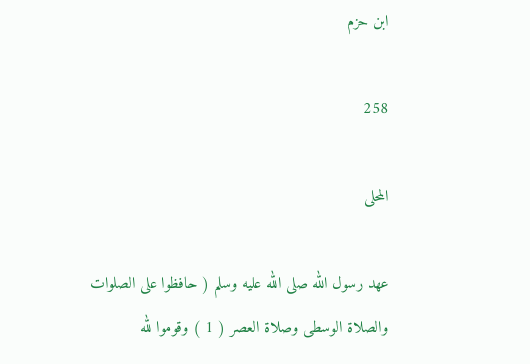ابن حزم

258

المحلى

عهد رسول الله صلى الله عليه وسلم ( حافظوا على الصلوات والصلاة الوسطى وصلاة العصر ( 1 ) وقوموا لله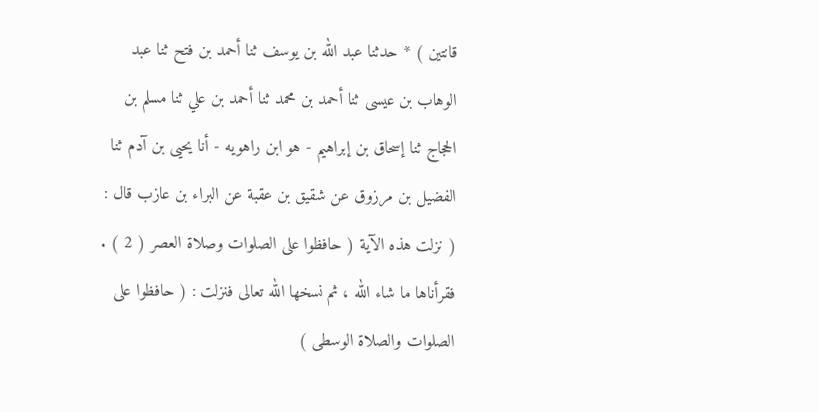قانتين ) * حدثنا عبد الله بن يوسف ثنا أحمد بن فتح ثنا عبد الوهاب بن عيسى ثنا أحمد بن محمد ثنا أحمد بن علي ثنا مسلم بن الحجاج ثنا إسحاق بن إبراهيم - هو ابن راهويه - أنا يحيى بن آدم ثنا الفضيل بن مرزوق عن شقيق بن عقبة عن البراء بن عازب قال : ( نزلت هذه الآية ( حافظوا على الصلوات وصلاة العصر ( 2 ) . فقرأناها ما شاء الله ، ثم نسخها الله تعالى فنزلت : ( حافظوا على الصلوات والصلاة الوسطى )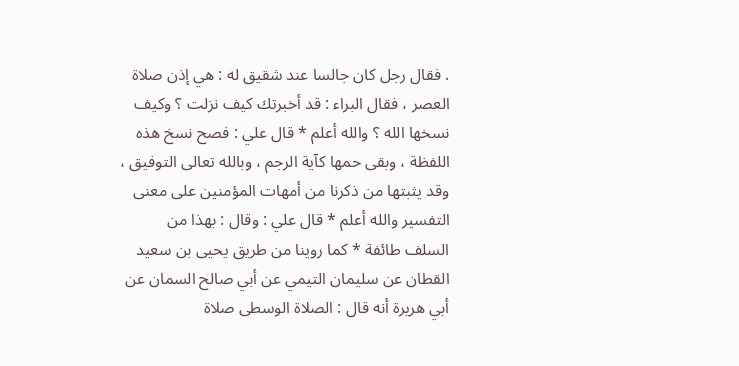. فقال رجل كان جالسا عند شقيق له : هي إذن صلاة العصر ، فقال البراء : قد أخبرتك كيف نزلت ؟ وكيف نسخها الله ؟ والله أعلم * قال علي : فصح نسخ هذه اللفظة ، وبقى حمها كآية الرجم ، وبالله تعالى التوفيق ، وقد يثبتها من ذكرنا من أمهات المؤمنين على معنى التفسير والله أعلم * قال علي : وقال : بهذا من السلف طائفة * كما روينا من طريق يحيى بن سعيد القطان عن سليمان التيمي عن أبي صالح السمان عن أبي هريرة أنه قال : الصلاة الوسطى صلاة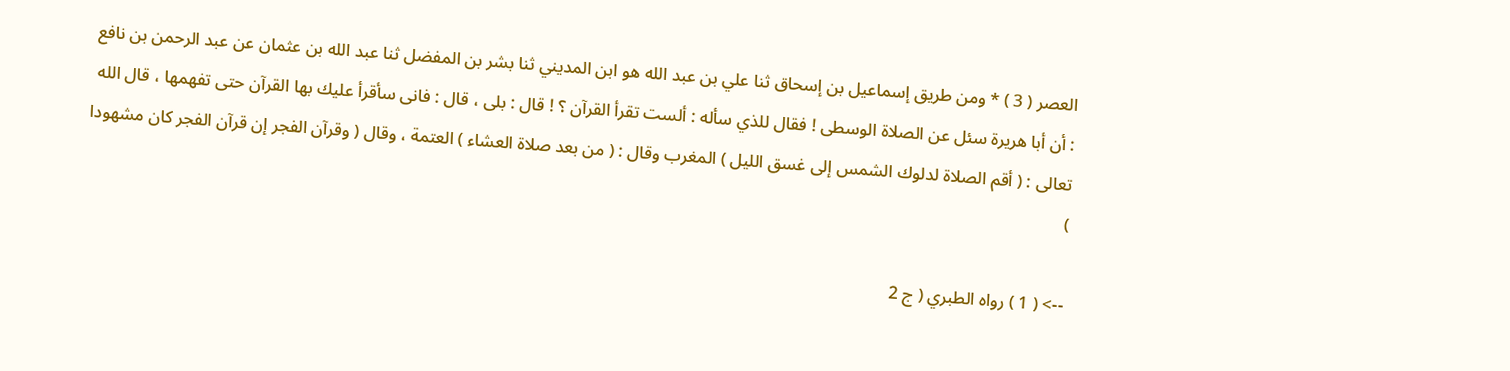العصر ( 3 ) * ومن طريق إسماعيل بن إسحاق ثنا علي بن عبد الله هو ابن المديني ثنا بشر بن المفضل ثنا عبد الله بن عثمان عن عبد الرحمن بن نافع : أن أبا هريرة سئل عن الصلاة الوسطى ! فقال للذي سأله : ألست تقرأ القرآن ؟ ! قال : بلى ، قال : فانى سأقرأ عليك بها القرآن حتى تفهمها ، قال الله تعالى : ( أقم الصلاة لدلوك الشمس إلى غسق الليل ) المغرب وقال : ( من بعد صلاة العشاء ) العتمة ، وقال ( وقرآن الفجر إن قرآن الفجر كان مشهودا )

--> ( 1 ) رواه الطبري ( ج 2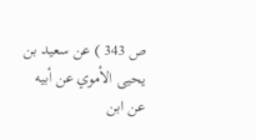ص 343 ) عن سعيد بن يحيى الأموي عن أبيه عن ابن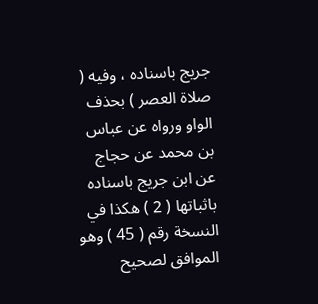جريج باسناده ، وفيه ( صلاة العصر ) بحذف الواو ورواه عن عباس بن محمد عن حجاج عن ابن جريج باسناده باثباتها ( 2 ) هكذا في النسخة رقم ( 45 ) وهو الموافق لصحيح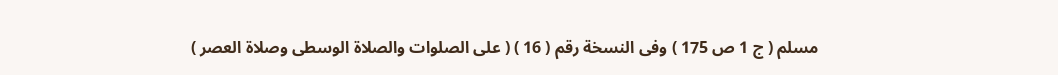مسلم ( ج 1 ص 175 ) وفى النسخة رقم ( 16 ) ( على الصلوات والصلاة الوسطى وصلاة العصر )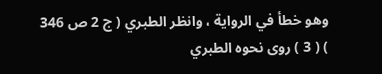وهو خطأ في الرواية ، وانظر الطبري ( ج 2 ص 346 ) ( 3 ) روى نحوه الطبري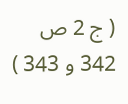( ج 2 ص 342 و 343 )